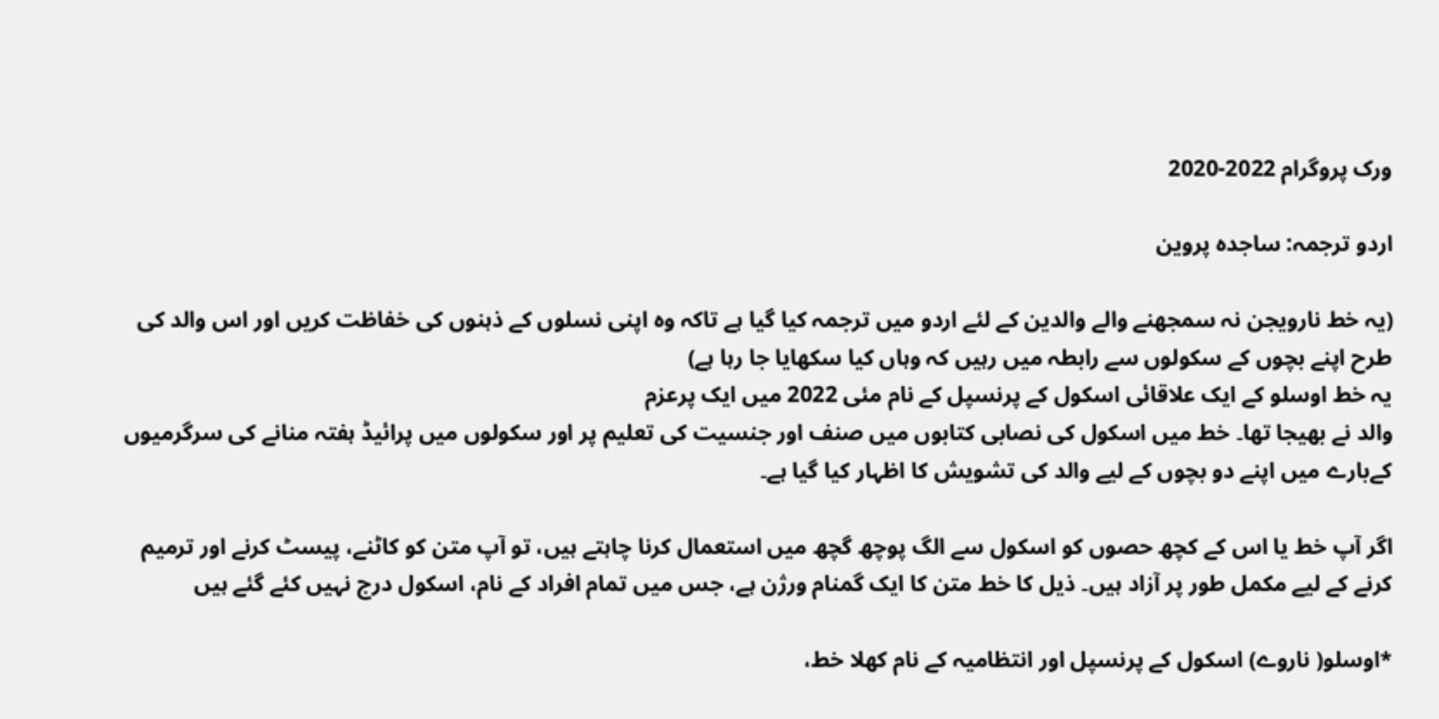ورک پروگرام 2022-2020

اردو ترجمہ: ساجدہ پروین

(یہ خط نارویجن نہ سمجھنے والے والدین کے لئے اردو میں ترجمہ کیا گیا ہے تاکہ وہ اپنی نسلوں کے ذہنوں کی خفاظت کریں اور اس والد کی طرح اپنے بچوں کے سکولوں سے رابطہ میں رہیں کہ وہاں کیا سکھایا جا رہا ہے)
یہ خط اوسلو کے ایک علاقائی اسکول کے پرنسپل کے نام مئی 2022 میں ایک پرعزم
والد نے بھیجا تھا۔ خط میں اسکول کی نصابی کتابوں میں صنف اور جنسیت کی تعلیم پر اور سکولوں میں پرائیڈ ہفتہ منانے کی سرگرمیوں کےبارے میں اپنے دو بچوں کے لیے والد کی تشویش کا اظہار کیا گیا ہے۔

اگر آپ خط یا اس کے کچھ حصوں کو اسکول سے الگ پوچھ گچھ میں استعمال کرنا چاہتے ہیں، تو آپ متن کو کاٹنے، پیسٹ کرنے اور ترمیم کرنے کے لیے مکمل طور پر آزاد ہیں۔ ذیل کا خط متن کا ایک گمنام ورژن ہے، جس میں تمام افراد کے نام، اسکول درج نہیں کئے گئے ہیں

*اوسلو( ناروے) اسکول کے پرنسپل اور انتظامیہ کے نام کھلا خط،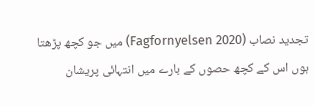تجدید نصاب (Fagfornyelsen 2020) میں جو کچھ پڑھتا ہوں اس کے کچھ حصوں کے بارے میں انتہائی پریشان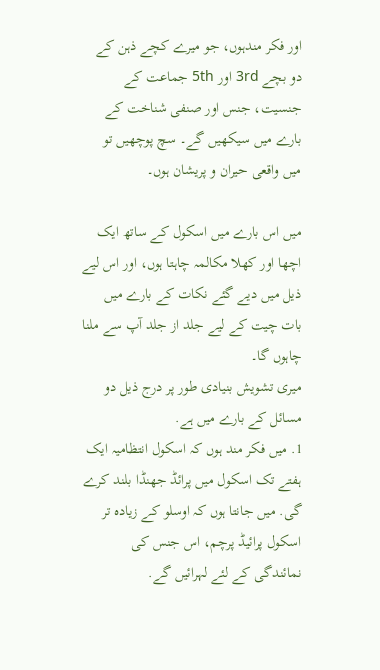اور فکر مندہوں، جو میرے کچے ذہن کے دو بچے 3rd اور 5th جماعت کے جنسیت، جنس اور صنفی شناخت کے بارے میں سیکھیں گے۔ سچ پوچھیں تو میں واقعی حیران و پریشان ہوں۔

میں اس بارے میں اسکول کے ساتھ ایک اچھا اور کھلا مکالمہ چاہتا ہوں، اور اس لیے ذیل میں دیے گئے نکات کے بارے میں بات چیت کے لیے جلد از جلد آپ سے ملنا چاہوں گا۔
میری تشویش بنیادی طور پر درج ذیل دو مسائل کے بارے میں ہے.
1. میں فکر مند ہوں کہ اسکول انتظامیہ ایک ہفتے تک اسکول میں پرائڈ جھنڈا بلند کرے گی. میں جانتا ہوں کہ اوسلو کے زیادہ تر اسکول پرائیڈ پرچم، اس جنس کی نمائندگی کے لئے لہرائیں گے.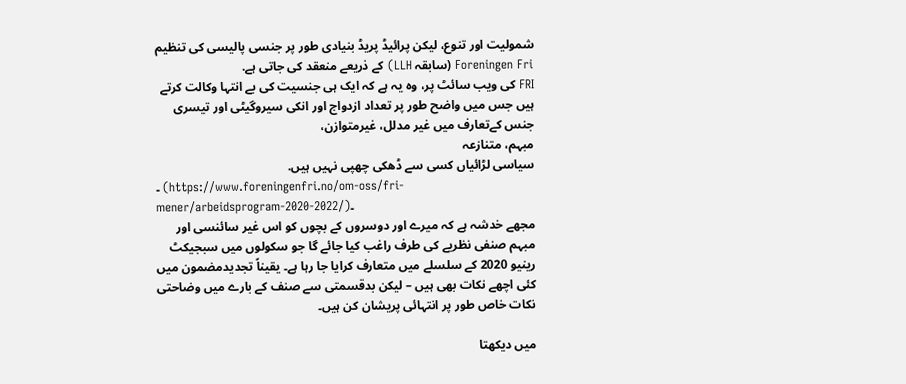شمولیت اور تنوع، لیکن پرائیڈ پریڈ بنیادی طور پر جنسی پالیسی کی تنظیم Foreningen Fri (سابقہ LLH) کے ذریعے منعقد کی جاتی ہے.
FRI کی ویب سائٹ پر، وہ یہ ہے کہ ایک ہی جنسیت کی بے انتہا وکالت کرتے ہیں جس میں واضح طور پر تعداد ازدواج اور انکی سیروگیٹی اور تیسری جنس کےتعارف میں غیر مدلل، غیرمتوازن،
مبہم، متنازعہ
سیاسی لڑائیاں کسی سے ڈھکی چھپی نہیں ہیں.
۔ (https://www.foreningenfri.no/om-oss/fri-mener/arbeidsprogram-2020-2022/)۔
مجھے خدشہ ہے کہ میرے اور دوسروں کے بچوں کو اس غیر سائنسی اور مبہم صنفی نظریے کی طرف راغب کیا جائے گا جو سکولوں میں سبجیکٹ رینیو 2020 کے سلسلے میں متعارف کرایا جا رہا ہے۔ یقیناً تجدیدمضمون میں کئی اچھے نکات بھی ہیں – لیکن بدقسمتی سے صنف کے بارے میں وضاحتی نکات خاص طور پر انتہائی پریشان کن ہیں۔

میں دیکھتا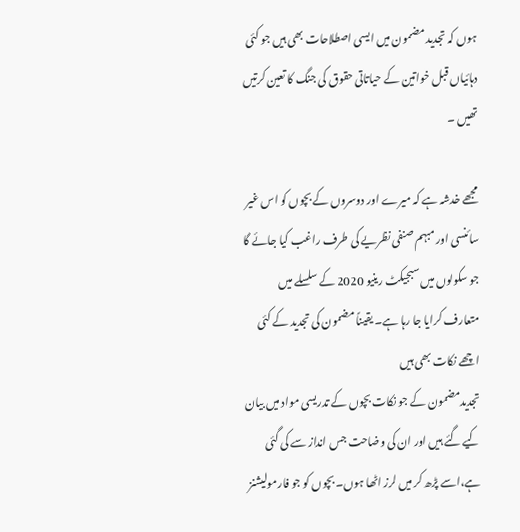ہوں کہ تجدید مضمون میں ایسی اصطلاحات بھی ہیں جو کئی دہائیاں قبل خواتین کے حیاتاتی حقوق کی جنگ کا تعین کرتیں تھیں ۔

مجھے خدشہ ہے کہ میرے اور دوسروں کے بچوں کو اس غیر سائنسی اور مبہم صنفی نظریے کی طرف راغب کیا جائے گا جو سکولوں میں سبجیکٹ رینیو 2020 کے سلسلے میں متعارف کرایا جا رہا ہے۔ یقیناً مضمون کی تجدید کے کئی اچھے نکات بھی ہیں
تجدیدمضمون کے جو نکات بچوں کے تدریسی مواد میں بیان کیے گئے ہیں اور ان کی وضاحت جس انداز سے کی گئی ہے،اسے پڑھ کر میں لرز اٹھا ہوں۔ بچوں کو جو فارمولیشنز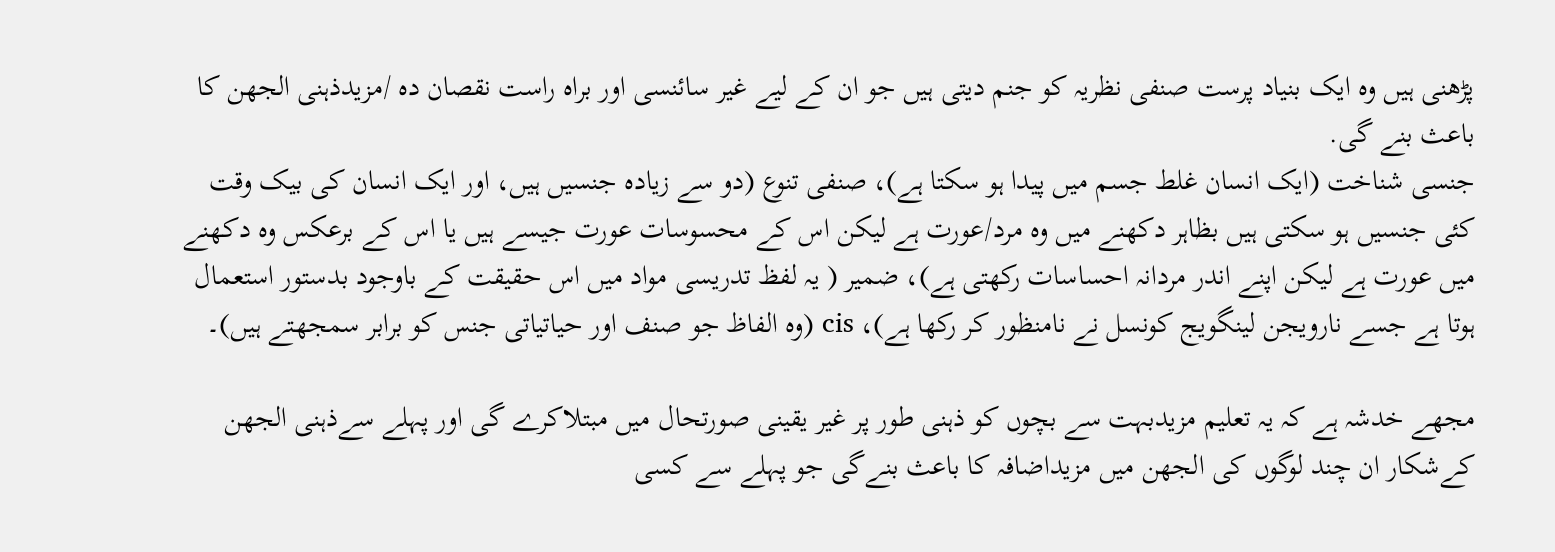پڑھنی ہیں وہ ایک بنیاد پرست صنفی نظریہ کو جنم دیتی ہیں جو ان کے لیے غیر سائنسی اور براہ راست نقصان دہ /مزیدذہنی الجھن کا باعث بنے گی.
جنسی شناخت (ایک انسان غلط جسم میں پیدا ہو سکتا ہے)، صنفی تنوع (دو سے زیادہ جنسیں ہیں، اور ایک انسان کی بیک وقت کئی جنسیں ہو سکتی ہیں بظاہر دکھنے میں وہ مرد/عورت ہے لیکن اس کے محسوسات عورت جیسے ہیں یا اس کے برعکس وہ دکھنے میں عورت ہے لیکن اپنے اندر مردانہ احساسات رکھتی ہے)، ضمیر ( یہ لفظ تدریسی مواد میں اس حقیقت کے باوجود بدستور استعمال ہوتا ہے جسے نارویجن لینگویج کونسل نے نامنظور کر رکھا ہے)، cis (وہ الفاظ جو صنف اور حیاتیاتی جنس کو برابر سمجھتے ہیں)۔

مجھے خدشہ ہے کہ یہ تعلیم مزیدبہت سے بچوں کو ذہنی طور پر غیر یقینی صورتحال میں مبتلاکرے گی اور پہلے سےذہنی الجھن کےشکار ان چند لوگوں کی الجھن میں مزیداضافہ کا باعث بنےگی جو پہلے سے کسی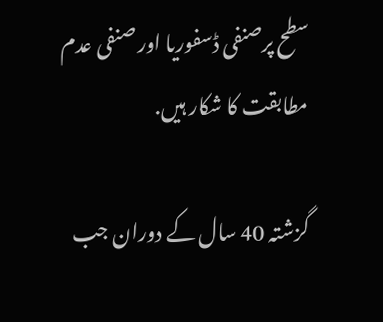سطح پرصنفی ڈسفوریا اور صنفی عدم مطابقت کا شکار ہیں.

گزشتہ 40 سال کے دوران جب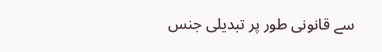سے قانونی طور پر تبدیلی جنس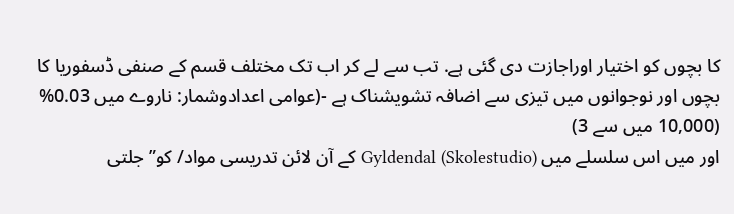کا بچوں کو اختیار اوراجازت دی گئی ہے. تب سے لے کر اب تک مختلف قسم کے صنفی ڈسفوریا کا بچوں اور نوجوانوں میں تیزی سے اضافہ تشویشناک ہے -(عوامی اعدادوشمار: ناروے میں 0.03% (10,000 میں سے 3)
اور میں اس سلسلے میں Gyldendal (Skolestudio) کے آن لائن تدریسی مواد/ کو” جلتی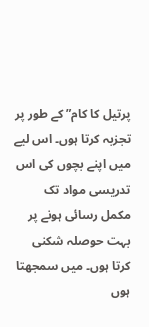پرتیل کا کام” کے طور پر تجزبہ کرتا ہوں۔ اس لیے میں اپنے بچوں کی اس تدریسی مواد تک مکمل رسائی ہونے پر بہت حوصلہ شکنی کرتا ہوں۔ میں سمجھتا ہوں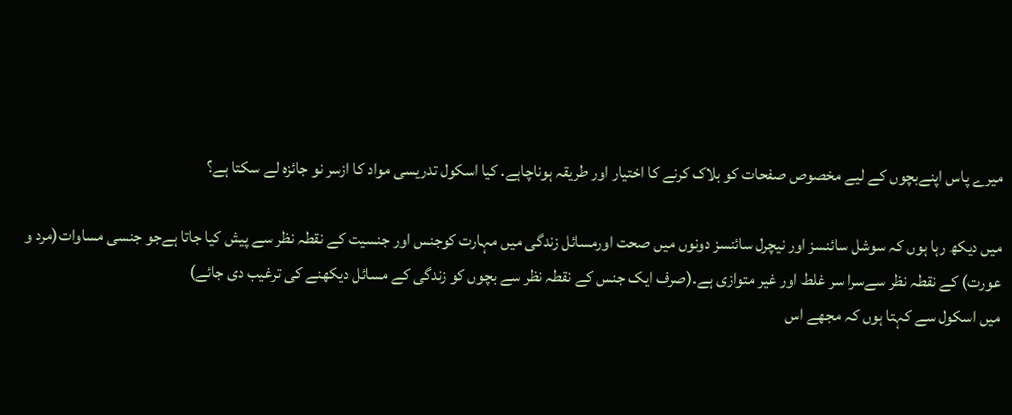میرے پاس اپنےبچوں کے لیے مخصوص صفحات کو بلاک کرنے کا اختیار اور طریقہ ہوناچاہے. کیا اسکول تدریسی مواد کا ازسر نو جائزہ لے سکتا ہے؟

میں دیکھ رہا ہوں کہ سوشل سائنسز اور نیچرل سائنسز دونوں میں صحت اورمسائل زندگی میں مہارت کوجنس اور جنسیت کے نقطہ نظر سے پیش کیا جاتا ہےجو جنسی مساوات(مرد و عورت) کے نقطہ نظر سےسرا سر غلط اور غیر متوازی ہے۔(صرف ایک جنس کے نقطہ نظر سے بچوں کو زندگی کے مسائل دیکھنے کی ترغیب دی جائے)
میں اسکول سے کہتا ہوں کہ مجھے اس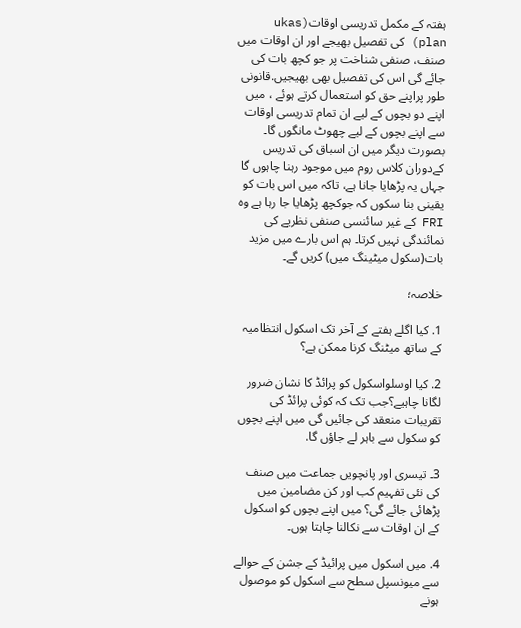ہفتہ کے مکمل تدریسی اوقات(ukas plan) کی تفصیل بھیجے اور ان اوقات میں صنف، صنفی شناخت پر جو کچھ بات کی جائے گی اس کی تفصیل بھی بھیجیں.قانونی طور پراپنے حق کو استعمال کرتے ہوئے ، میں اپنے دو بچوں کے لیے ان تمام تدریسی اوقات سے اپنے بچوں کے لیے چھوٹ مانگوں گا۔ بصورت دیگر میں ان اسباق کی تدریس کےدوران کلاس روم میں موجود رہنا چاہوں گا جہاں یہ پڑھایا جانا ہے، تاکہ میں اس بات کو یقینی بنا سکوں کہ جوکچھ پڑھایا جا رہا ہے وہ FRI کے غیر سائنسی صنفی نظریے کی نمائندگی نہیں کرتا۔ ہم اس بارے میں مزید بات(سکول میٹینگ میں) کریں گے۔

خلاصہ؛

1. کیا اگلے ہفتے کے آخر تک اسکول انتظامیہ کے ساتھ میٹنگ کرنا ممکن ہے؟

2. کیا اوسلواسکول کو پرائڈ کا نشان ضرور لگانا چاہیے؟جب تک کہ کوئی پرائڈ کی تقریبات منعقد کی جائیں گی میں اپنے بچوں کو سکول سے باہر لے جاؤں گا.

3۔ تیسری اور پانچویں جماعت میں صنف کی نئی تفہیم کب اور کن مضامین میں پڑھائی جائے گی؟ میں اپنے بچوں کو اسکول کے ان اوقات سے نکالنا چاہتا ہوں۔

4. میں اسکول میں پرائیڈ کے جشن کے حوالے سے میونسپل سطح سے اسکول کو موصول ہونے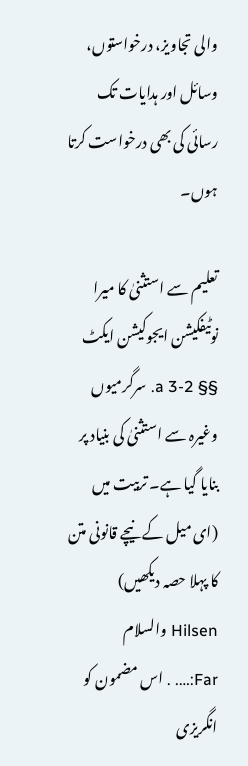والی تجاویز، درخواستوں، وسائل اور ہدایات تک رسائی کی بھی درخواست کرتا ہوں۔

تعلیم سے استثنیٰ کا میرا نوٹیفکیشن ایجوکیشن ایکٹ §§ 2-3 a. سرگرمیوں وغیرہ سے استثنیٰ کی بنیاد پر بنایا گیا ہے۔ تربیت میں (ای میل کے نیچے قانونی متن کا پہلا حصہ دیکھیں)
Hilsen والسلام
Far:…. . اس مضمون کو انگریزی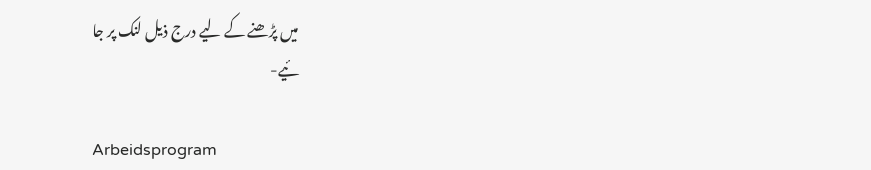میں پڑھنے کے لیے درج ذیل لنک پر جا
ئیے-

Arbeidsprogram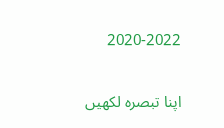2020-2022

اپنا تبصرہ لکھیں